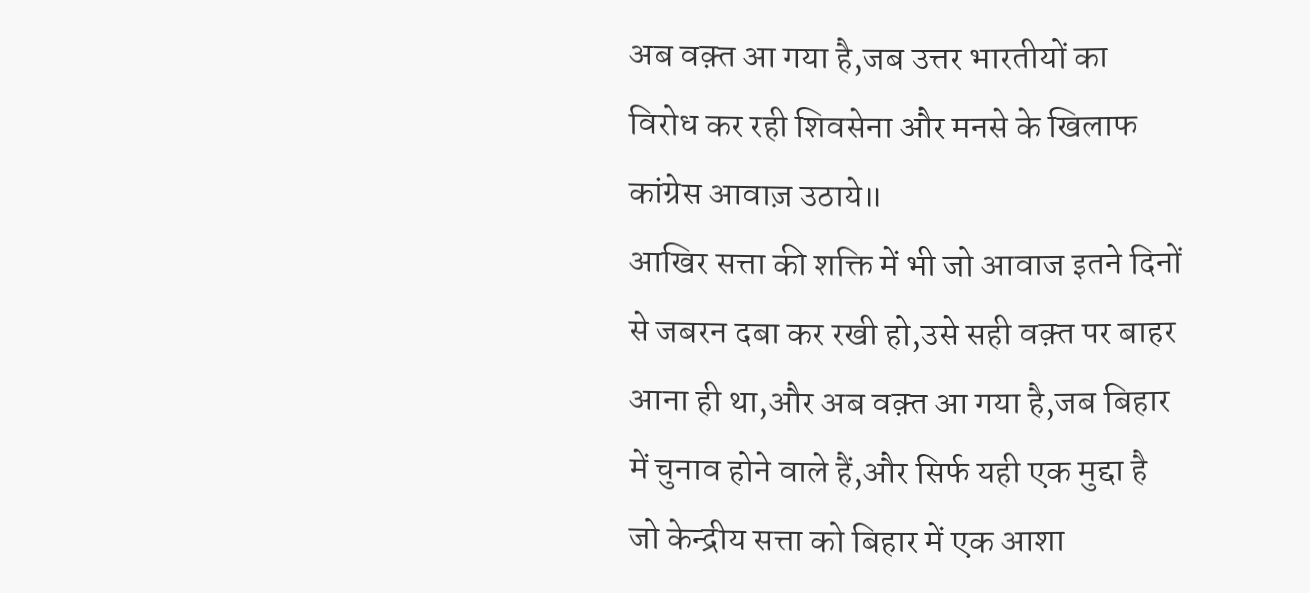अब वक़्त आ गया है,जब उत्तर भारतीयों का विरोध कर रही शिवसेना और मनसे के खिलाफ कांग्रेस आवाज़ उठाये॥
आखिर सत्ता की शक्ति में भी जो आवाज इतने दिनों से जबरन दबा कर रखी हो,उसे सही वक़्त पर बाहर आना ही था,और अब वक़्त आ गया है,जब बिहार में चुनाव होने वाले हैं,और सिर्फ यही एक मुद्दा है जो केन्द्रीय सत्ता को बिहार में एक आशा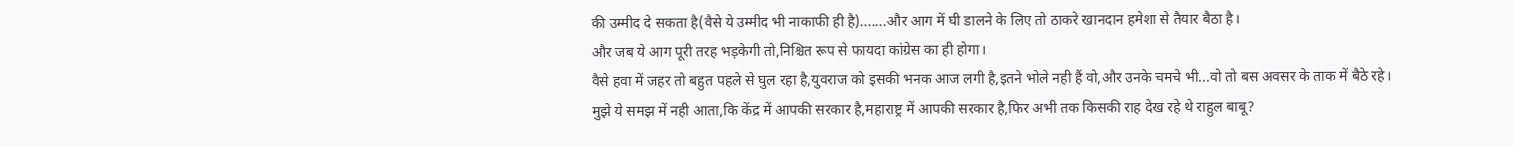की उम्मीद दे सकता है(वैसे ये उम्मीद भी नाकाफी ही है).......और आग में घी डालने के लिए तो ठाकरे खानदान हमेशा से तैयार बैठा है।
और जब ये आग पूरी तरह भड़केगी तो,निश्चित रूप से फायदा कांग्रेस का ही होगा।
वैसे हवा में जहर तो बहुत पहले से घुल रहा है,युवराज को इसकी भनक आज लगी है,इतने भोले नही हैं वो,और उनके चमचे भी...वो तो बस अवसर के ताक में बैठे रहे।
मुझे ये समझ में नही आता,कि केंद्र में आपकी सरकार है,महाराष्ट्र में आपकी सरकार है,फिर अभी तक किसकी राह देख रहे थे राहुल बाबू?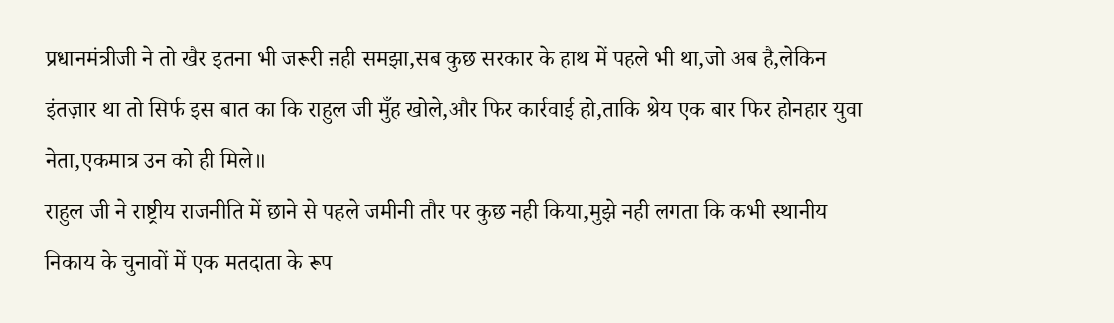प्रधानमंत्रीजी ने तो खैर इतना भी जरूरी ऩही समझा,सब कुछ सरकार के हाथ में पहले भी था,जो अब है,लेकिन इंतज़ार था तो सिर्फ इस बात का कि राहुल जी मुँह खोले,और फिर कार्रवाई हो,ताकि श्रेय एक बार फिर होनहार युवा नेता,एकमात्र उन को ही मिले॥
राहुल जी ने राष्ट्रीय राजनीति में छाने से पहले जमीनी तौर पर कुछ नही किया,मुझे नही लगता कि कभी स्थानीय निकाय के चुनावों में एक मतदाता के रूप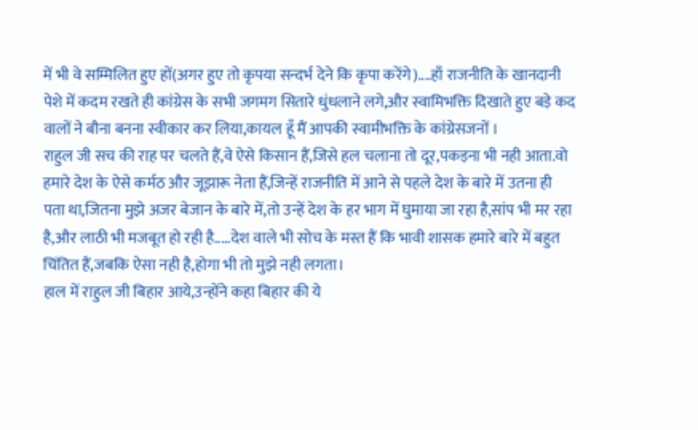में भी वे सम्मिलित हुए हों(अगर हुए तो कृपया सन्दर्भ देने कि कृपा करेंगे)....हाँ राजनीति के खानदानी पेशे में कदम रखते ही कांग्रेस के सभी जगमग सितारे धुंधलाने लगे,और स्वामिभक्ति दिखाते हुए बड़े कद वालों ने बौना बनना स्वीकार कर लिया,कायल हूँ मैं आपकी स्वामीभक्ति के कांग्रेसजनों ।
राहुल जी सच की राह पर चलते हैं,वे ऐसे किसान हैं,जिसे हल चलाना तो दूर,पकड़ना भी नही आता.वो हमारे देश के ऐसे कर्मठ और जूझारू नेता हैं,जिन्हें राजनीति में आने से पहले देश के बारे में उतना ही पता था,जितना मुझे अजर बेजान के बारे में,तो उन्हें देश के हर भाग में घुमाया जा रहा है,सांप भी मर रहा है,और लाठी भी मजबूत हो रही है.....देश वाले भी सोच के मस्त हैं कि भावी शासक हमारे बारे में बहुत चिंतित हैं,जबकि ऐसा नही है,होगा भी तो मुझे नही लगता।
हाल में राहुल जी बिहार आये,उन्होंने कहा बिहार की ये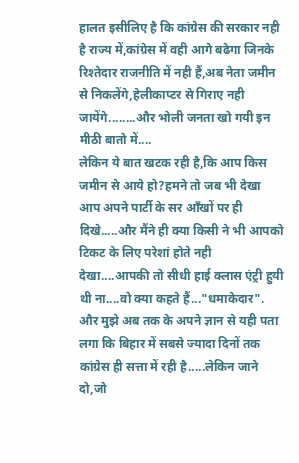हालत इसीलिए है कि कांग्रेस की सरकार नही है राज्य में,कांग्रेस में वही आगे बढेगा जिनके रिश्तेदार राजनीति में नही हैं,अब नेता जमीन से निकलेंगे,हेलीकाप्टर से गिराए नही जायेंगे........और भोली जनता खो गयी इन मीठी बातो में....
लेकिन ये बात खटक रही है,कि आप किस जमीन से आये हो?हमने तो जब भी देखा आप अपने पार्टी के सर आँखों पर ही दिखे.....और मैंने ही क्या किसी ने भी आपको टिकट के लिए परेशां होते नही देखा....आपकी तो सीधी हाई क्लास एंट्री हुयी थी ना....वो क्या कहते हैं..."धमाकेदार".
और मुझे अब तक के अपने ज्ञान से यही पता लगा कि बिहार में सबसे ज्यादा दिनों तक कांग्रेस ही सत्ता में रही है.....लेकिन जाने दो,जो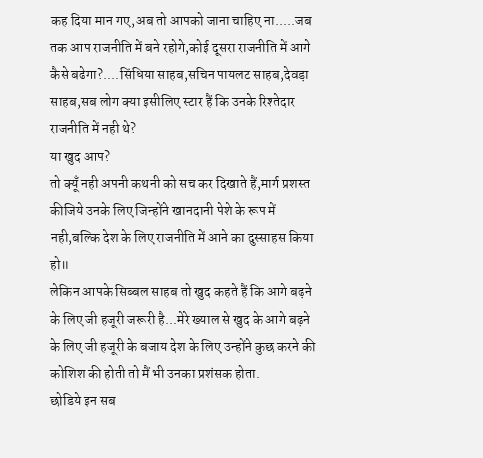कह दिया मान गए,अब तो आपको जाना चाहिए ना.....जब तक आप राजनीति में बने रहोगे,कोई दूसरा राजनीति में आगे कैसे बढेगा?....सिंधिया साहब,सचिन पायलट साहब,देवड़ा साहब,सब लोग क्या इसीलिए स्टार हैं कि उनके रिश्तेदार राजनीति में नही थे?
या खुद आप?
तो क्यूँ नही अपनी कथनी को सच कर दिखाते हैं,मार्ग प्रशस्त कीजिये उनके लिए जिन्होंने खानदानी पेशे के रूप में नही,बल्कि देश के लिए राजनीति में आने का दुस्साहस किया हो॥
लेकिन आपके सिब्बल साहब तो खुद कहते हैं कि आगे बढ़ने के लिए जी हजूरी जरूरी है...मेरे ख्याल से खुद के आगे बढ़ने के लिए जी हजूरी के बजाय देश के लिए उन्होंने कुछ करने की कोशिश की होती तो मैं भी उनका प्रशंसक होता.
छोडिये इन सब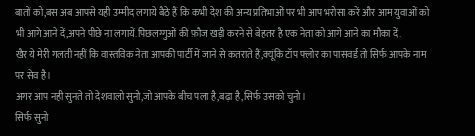बातों को,बस अब आपसे यही उम्मीद लगाये बैठे हैं कि कभी देश की अन्य प्रतिभाओं पर भी आप भरोसा करें और आम युवाओं को भी आगे आने दें,अपने पीछे ना लगायें.पिछलग्गुओं की फ़ौज खड़ी करने से बेहतर है एक नेता को आगे आने का मौका दें.
खैर ये मेरी गलती नहीं कि वास्तविक नेता आपकी पार्टी में जाने से कतराते हैं,क्यूंकि टॉप फ्लोर का पासवर्ड तो सिर्फ आपके नाम पर सेव है।
अगर आप नही सुनते तो देशवालो सुनो,जो आपके बीच पला है,बढ़ा है,सिर्फ उसको चुनो।
सिर्फ सुनो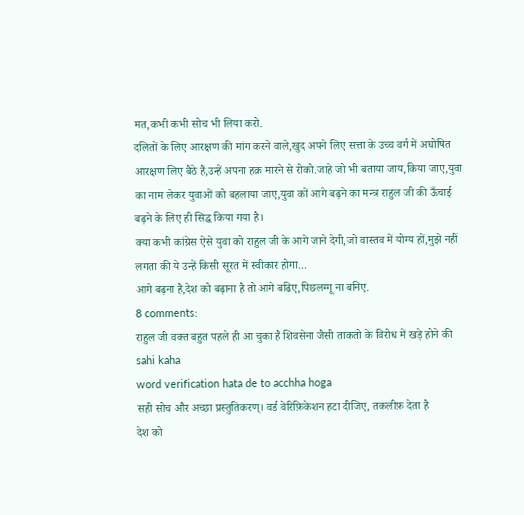मत,कभी कभी सोच भी लिया करो.
दलितों के लिए आरक्षण की मांग करने वाले,खुद अपने लिए सत्ता के उच्च वर्ग में अघोषित आरक्षण लिए बैठे हैं,उन्हें अपना हक़ मारने से रोको.जाहे जो भी बताया जाय,किया जाए,युवा का नाम लेकर युवाओं को बहलाया जाए,युवा कों आगे बढ़ने का मन्त्र राहुल जी की ऊँचाई बढ़ने के लिए ही सिद्ध किया गया है।
क्या कभी कांग्रेस ऐसे युवा को राहुल जी के आगे जाने देगी,जो वास्तव में योग्य हों,मुझे नहीं लगता की ये उन्हें किसी सूरत में स्वीकार होगा...
आगे बढ़ना है,देश को बढ़ाना है तो आगे बढिए,पिछलग्गू ना बनिए.
8 comments:
राहुल जी वक्त बहुत पहले ही आ चुका है शिवसेना जैसी ताकतो के विरोध में खड़े होने की
sahi kaha
word verification hata de to acchha hoga
सही सोच और अच्छा प्रस्तुतिकरण्। वर्ड वेरिफ़िकेशन हटा दीजिए, तकलीफ़ देता है
देश को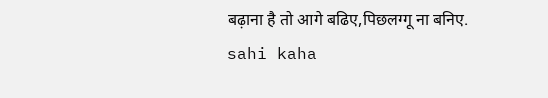बढ़ाना है तो आगे बढिए,पिछलग्गू ना बनिए.
sahi kaha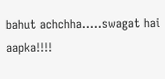bahut achchha.....swagat hai aapka!!!!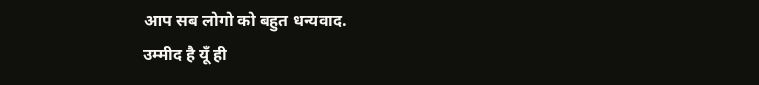आप सब लोगो को बहुत धन्यवाद.
उम्मीद है यूँ ही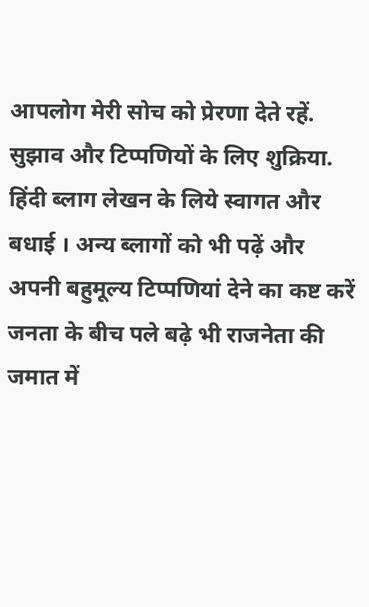आपलोग मेरी सोच को प्रेरणा देते रहें.
सुझाव और टिप्पणियों के लिए शुक्रिया.
हिंदी ब्लाग लेखन के लिये स्वागत और बधाई । अन्य ब्लागों को भी पढ़ें और अपनी बहुमूल्य टिप्पणियां देने का कष्ट करें
जनता के बीच पले बढ़े भी राजनेता की जमात में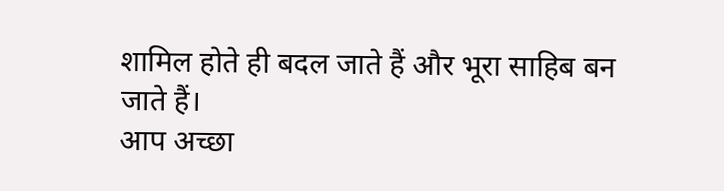शामिल होते ही बदल जाते हैं और भूरा साहिब बन जाते हैं।
आप अच्छा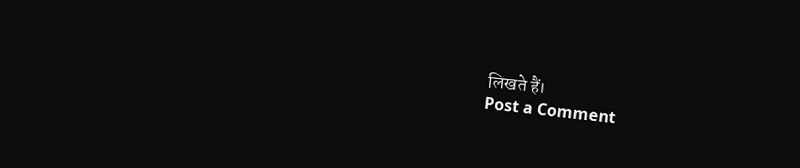लिखते हैं।
Post a Comment